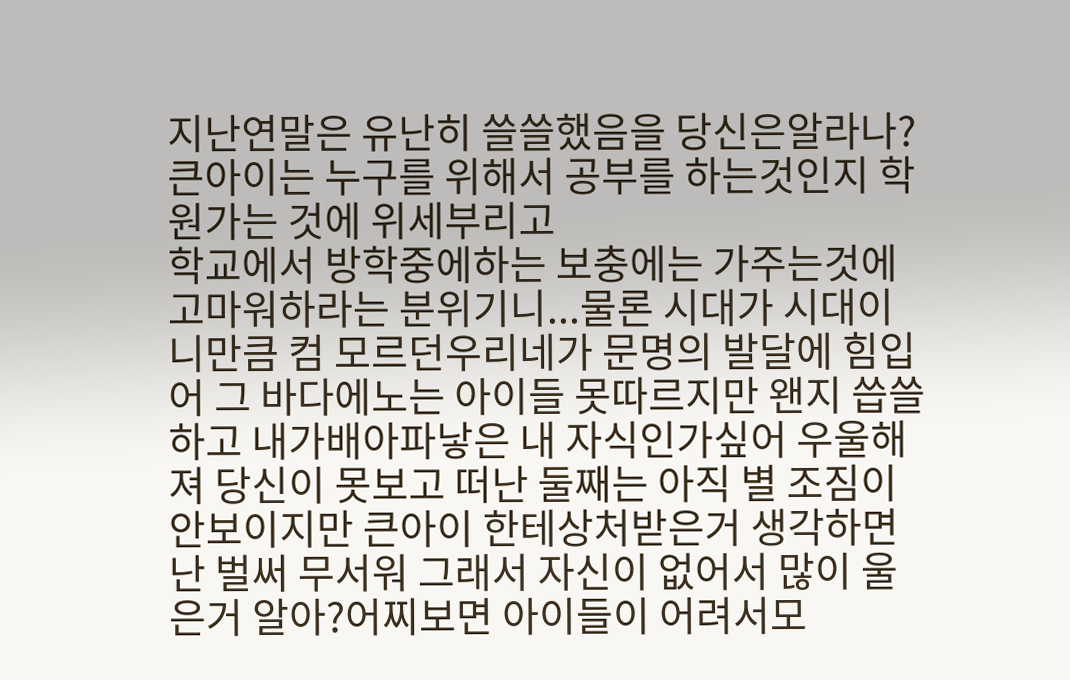지난연말은 유난히 쓸쓸했음을 당신은알라나?
큰아이는 누구를 위해서 공부를 하는것인지 학원가는 것에 위세부리고
학교에서 방학중에하는 보충에는 가주는것에 고마워하라는 분위기니...물론 시대가 시대이니만큼 컴 모르던우리네가 문명의 발달에 힘입어 그 바다에노는 아이들 못따르지만 왠지 씁쓸하고 내가배아파낳은 내 자식인가싶어 우울해져 당신이 못보고 떠난 둘째는 아직 별 조짐이 안보이지만 큰아이 한테상처받은거 생각하면 난 벌써 무서워 그래서 자신이 없어서 많이 울은거 알아?어찌보면 아이들이 어려서모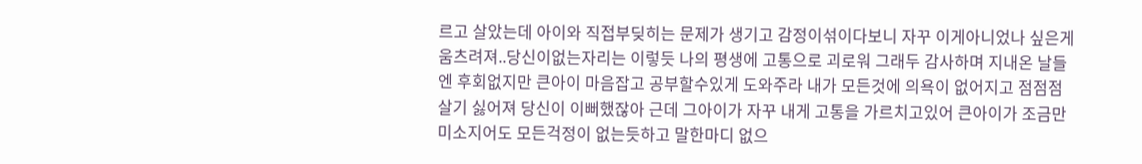르고 살았는데 아이와 직접부딪히는 문제가 생기고 감정이섞이다보니 자꾸 이게아니었나 싶은게 움츠려져..당신이없는자리는 이렇듯 나의 평생에 고통으로 괴로워 그래두 감사하며 지내온 날들엔 후회없지만 큰아이 마음잡고 공부할수있게 도와주라 내가 모든것에 의욕이 없어지고 점점점살기 싫어져 당신이 이뻐했잖아 근데 그아이가 자꾸 내게 고통을 가르치고있어 큰아이가 조금만 미소지어도 모든걱정이 없는듯하고 말한마디 없으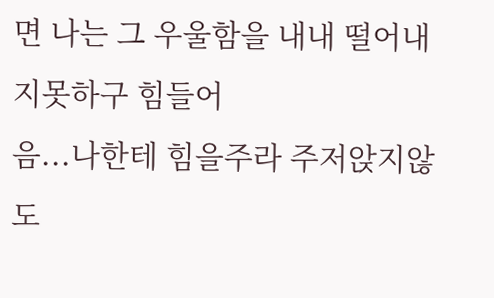면 나는 그 우울함을 내내 떨어내지못하구 힘들어
음...나한테 힘을주라 주저앉지않도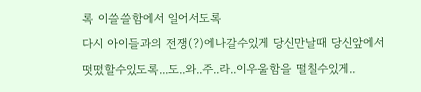록 이쓸쓸함에서 일어서도록
다시 아이들과의 전쟁(?)에나갈수있게 당신만날때 당신앞에서
떳떴할수있도록...도..와..주..라..이우울함을 떨칠수있게..